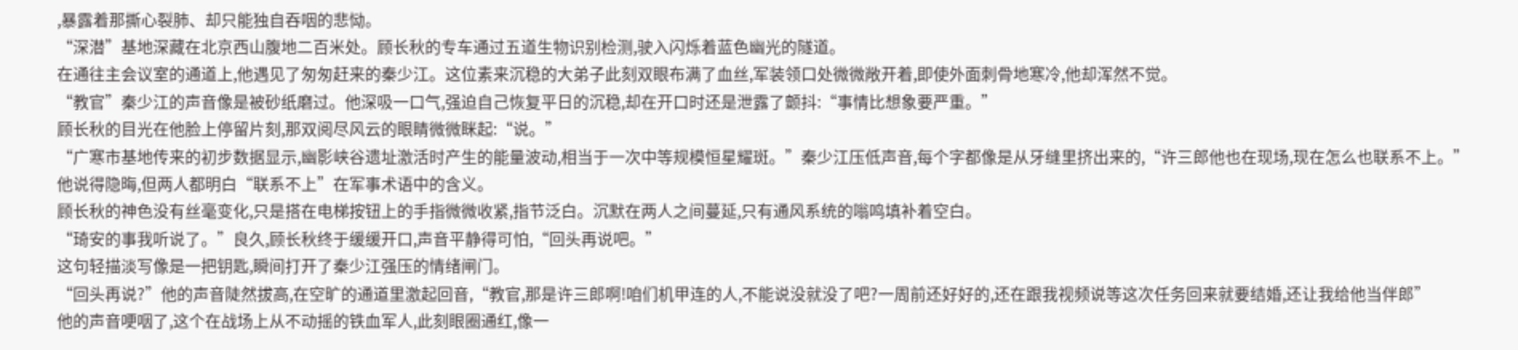,暴露着那撕心裂肺、却只能独自吞咽的悲恸。
“深潜”基地深藏在北京西山腹地二百米处。顾长秋的专车通过五道生物识别检测,驶入闪烁着蓝色幽光的隧道。
在通往主会议室的通道上,他遇见了匆匆赶来的秦少江。这位素来沉稳的大弟子此刻双眼布满了血丝,军装领口处微微敞开着,即使外面刺骨地寒冷,他却浑然不觉。
“教官”秦少江的声音像是被砂纸磨过。他深吸一口气,强迫自己恢复平日的沉稳,却在开口时还是泄露了颤抖:“事情比想象要严重。”
顾长秋的目光在他脸上停留片刻,那双阅尽风云的眼睛微微眯起:“说。”
“广寒市基地传来的初步数据显示,幽影峡谷遗址激活时产生的能量波动,相当于一次中等规模恒星耀斑。”秦少江压低声音,每个字都像是从牙缝里挤出来的,“许三郎他也在现场,现在怎么也联系不上。”
他说得隐晦,但两人都明白“联系不上”在军事术语中的含义。
顾长秋的神色没有丝毫变化,只是搭在电梯按钮上的手指微微收紧,指节泛白。沉默在两人之间蔓延,只有通风系统的嗡鸣填补着空白。
“琦安的事我听说了。”良久,顾长秋终于缓缓开口,声音平静得可怕,“回头再说吧。”
这句轻描淡写像是一把钥匙,瞬间打开了秦少江强压的情绪闸门。
“回头再说?”他的声音陡然拔高,在空旷的通道里激起回音,“教官,那是许三郎啊!咱们机甲连的人,不能说没就没了吧?一周前还好好的,还在跟我视频说等这次任务回来就要结婚,还让我给他当伴郎”
他的声音哽咽了,这个在战场上从不动摇的铁血军人,此刻眼圈通红,像一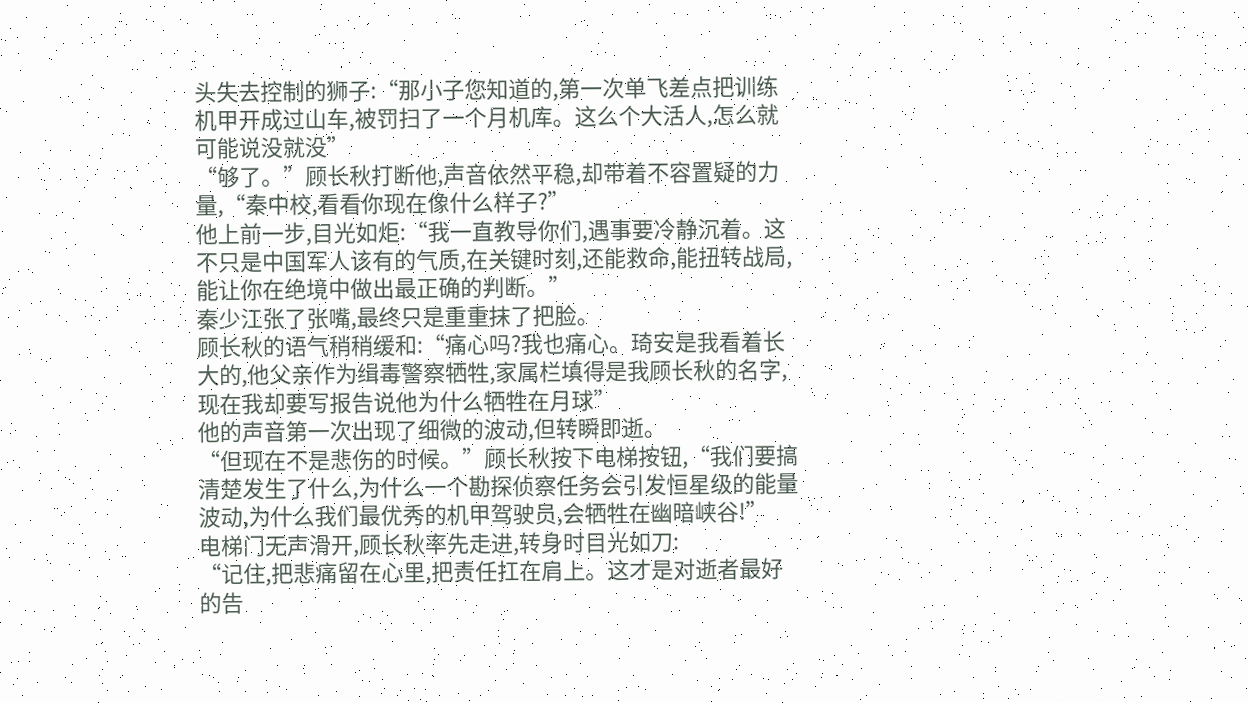头失去控制的狮子:“那小子您知道的,第一次单飞差点把训练机甲开成过山车,被罚扫了一个月机库。这么个大活人,怎么就可能说没就没”
“够了。”顾长秋打断他,声音依然平稳,却带着不容置疑的力量,“秦中校,看看你现在像什么样子?”
他上前一步,目光如炬:“我一直教导你们,遇事要冷静沉着。这不只是中国军人该有的气质,在关键时刻,还能救命,能扭转战局,能让你在绝境中做出最正确的判断。”
秦少江张了张嘴,最终只是重重抹了把脸。
顾长秋的语气稍稍缓和:“痛心吗?我也痛心。琦安是我看着长大的,他父亲作为缉毒警察牺牲,家属栏填得是我顾长秋的名字,现在我却要写报告说他为什么牺牲在月球”
他的声音第一次出现了细微的波动,但转瞬即逝。
“但现在不是悲伤的时候。”顾长秋按下电梯按钮,“我们要搞清楚发生了什么,为什么一个勘探侦察任务会引发恒星级的能量波动,为什么我们最优秀的机甲驾驶员,会牺牲在幽暗峡谷!”
电梯门无声滑开,顾长秋率先走进,转身时目光如刀:
“记住,把悲痛留在心里,把责任扛在肩上。这才是对逝者最好的告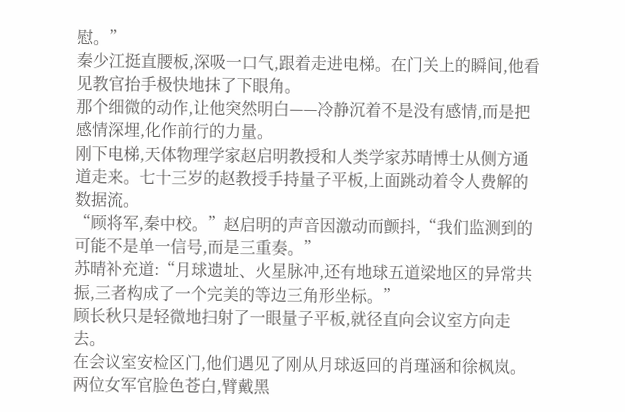慰。”
秦少江挺直腰板,深吸一口气,跟着走进电梯。在门关上的瞬间,他看见教官抬手极快地抹了下眼角。
那个细微的动作,让他突然明白——冷静沉着不是没有感情,而是把感情深埋,化作前行的力量。
刚下电梯,天体物理学家赵启明教授和人类学家苏晴博士从侧方通道走来。七十三岁的赵教授手持量子平板,上面跳动着令人费解的数据流。
“顾将军,秦中校。”赵启明的声音因激动而颤抖,“我们监测到的可能不是单一信号,而是三重奏。”
苏晴补充道:“月球遗址、火星脉冲,还有地球五道梁地区的异常共振,三者构成了一个完美的等边三角形坐标。”
顾长秋只是轻微地扫射了一眼量子平板,就径直向会议室方向走去。
在会议室安检区门,他们遇见了刚从月球返回的肖瑾涵和徐枫岚。两位女军官脸色苍白,臂戴黑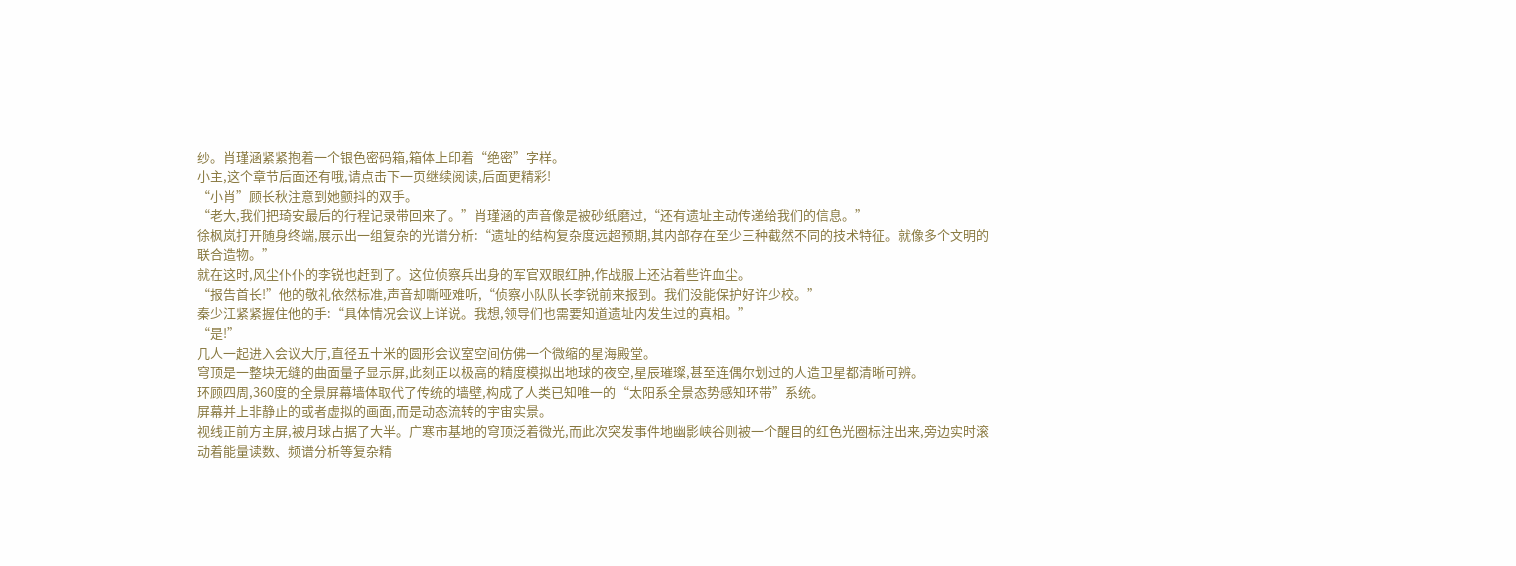纱。肖瑾涵紧紧抱着一个银色密码箱,箱体上印着“绝密”字样。
小主,这个章节后面还有哦,请点击下一页继续阅读,后面更精彩!
“小肖”顾长秋注意到她颤抖的双手。
“老大,我们把琦安最后的行程记录带回来了。”肖瑾涵的声音像是被砂纸磨过,“还有遗址主动传递给我们的信息。”
徐枫岚打开随身终端,展示出一组复杂的光谱分析:“遗址的结构复杂度远超预期,其内部存在至少三种截然不同的技术特征。就像多个文明的联合造物。”
就在这时,风尘仆仆的李锐也赶到了。这位侦察兵出身的军官双眼红肿,作战服上还沾着些许血尘。
“报告首长!”他的敬礼依然标准,声音却嘶哑难听,“侦察小队队长李锐前来报到。我们没能保护好许少校。”
秦少江紧紧握住他的手:“具体情况会议上详说。我想,领导们也需要知道遗址内发生过的真相。”
“是!”
几人一起进入会议大厅,直径五十米的圆形会议室空间仿佛一个微缩的星海殿堂。
穹顶是一整块无缝的曲面量子显示屏,此刻正以极高的精度模拟出地球的夜空,星辰璀璨,甚至连偶尔划过的人造卫星都清晰可辨。
环顾四周,360度的全景屏幕墙体取代了传统的墙壁,构成了人类已知唯一的“太阳系全景态势感知环带”系统。
屏幕并上非静止的或者虚拟的画面,而是动态流转的宇宙实景。
视线正前方主屏,被月球占据了大半。广寒市基地的穹顶泛着微光,而此次突发事件地幽影峡谷则被一个醒目的红色光圈标注出来,旁边实时滚动着能量读数、频谱分析等复杂精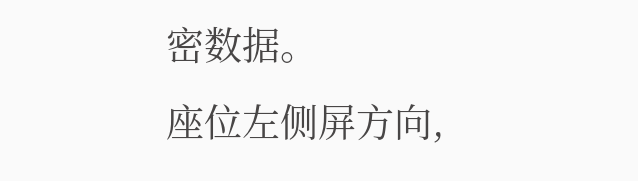密数据。
座位左侧屏方向,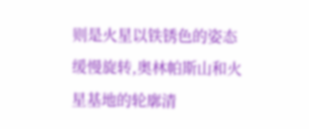则是火星以铁锈色的姿态缓慢旋转,奥林帕斯山和火星基地的轮廓清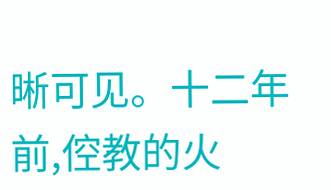晰可见。十二年前,倥教的火